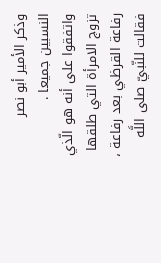وذكر الأمير أبو نصر النسبين جميعا .
واتفقوا على أنه هو الّذي تزوج الامرأة التي طلقها رفاعة القرظي بعد رفاعة ، فقالت للنّبيّ صلى اللَّه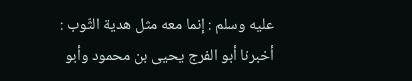عليه وسلم : إنما معه مثل هدية الثّوب :
أخبرنا أبو الفرج يحيى بن محمود وأبو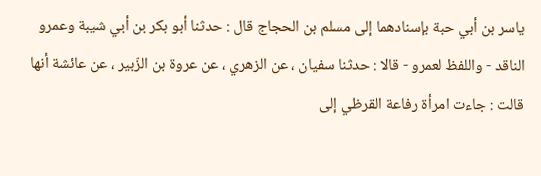ياسر بن أبي حبة بإسنادهما إلى مسلم بن الحجاج قال : حدثنا أبو بكر بن أبي شيبة وعمرو الناقد - واللفظ لعمرو - قالا : حدثنا سفيان ، عن الزهري ، عن عروة بن الزّبير ، عن عائشة أنها قالت : جاءت امرأة رفاعة القرظي إلى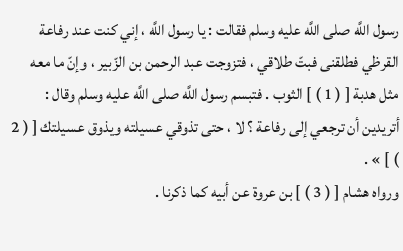رسول اللَّه صلى اللَّه عليه وسلم فقالت : يا رسول اللَّه ، إني كنت عند رفاعة القرظي فطلقنى فبتّ طلاقي ، فتزوجت عبد الرحمن بن الزّبير ، وإنّ ما معه مثل هدبة [ ( 1 ) ] الثوب . فتبسم رسول اللَّه صلى اللَّه عليه وسلم وقال : أتريدين أن ترجعي إلى رفاعة ؟ لا ، حتى تذوقي عسيلته ويذوق عسيلتك [ ( 2 ) ] » .
ورواه هشام [ ( 3 ) ] بن عروة عن أبيه كما ذكرنا .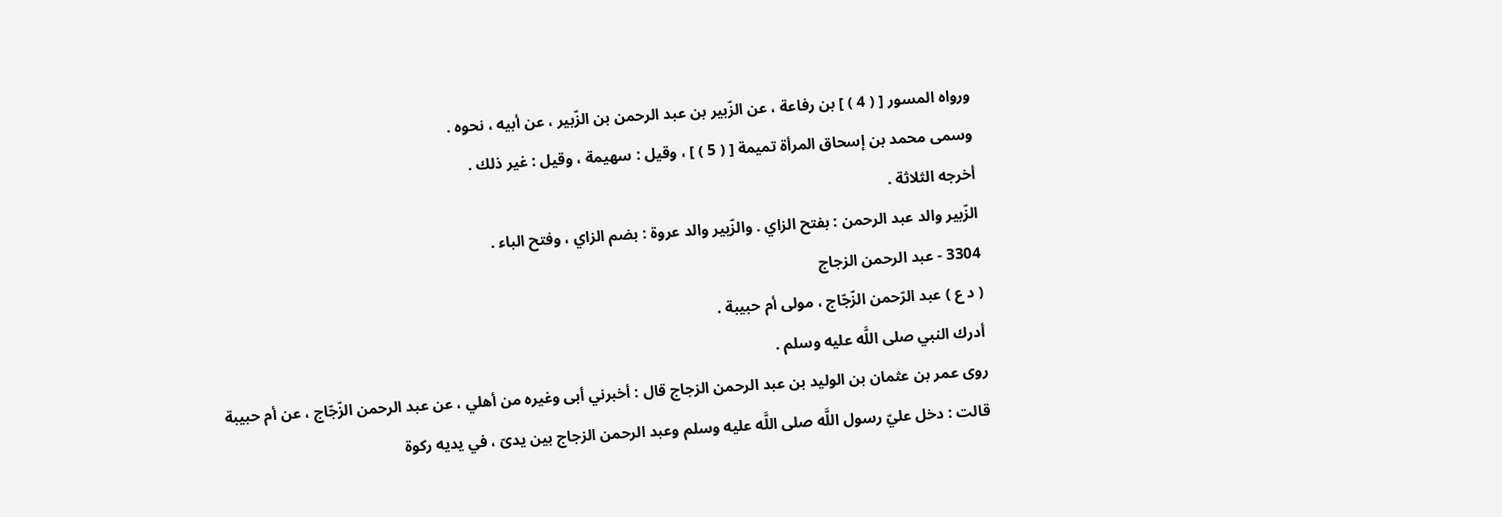ورواه المسور [ ( 4 ) ] بن رفاعة ، عن الزّبير بن عبد الرحمن بن الزّبير ، عن أبيه ، نحوه .
وسمى محمد بن إسحاق المرأة تميمة [ ( 5 ) ] ، وقيل : سهيمة ، وقيل : غير ذلك .
أخرجه الثلاثة .
الزّبير والد عبد الرحمن : بفتح الزاي . والزّبير والد عروة : بضم الزاي ، وفتح الباء .
3304 - عبد الرحمن الزجاج
( د ع ) عبد الرّحمن الزّجّاج ، مولى أم حبيبة .
أدرك النبي صلى اللَّه عليه وسلم .
روى عمر بن عثمان بن الوليد بن عبد الرحمن الزجاج قال : أخبرني أبى وغيره من أهلي ، عن عبد الرحمن الزّجّاج ، عن أم حبيبة قالت : دخل عليّ رسول اللَّه صلى اللَّه عليه وسلم وعبد الرحمن الزجاج بين يدىّ ، في يديه ركوة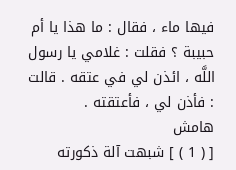فيها ماء ، فقال : ما هذا يا أم حبيبة ؟ فقلت : غلامي يا رسول اللَّه ، ائذن لي في عتقه . قالت : فأذن لي ، فأعتقته .
هامش
[ ( 1 ) ] شبهت آلة ذكورته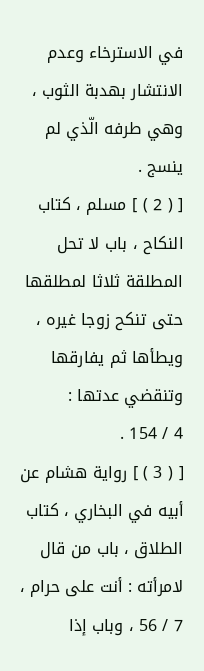في الاسترخاء وعدم الانتشار بهدبة الثوب ، وهي طرفه الّذي لم ينسج .
[ ( 2 ) ] مسلم ، كتاب النكاح ، باب لا تحل المطلقة ثلاثا لمطلقها حتى تنكح زوجا غيره ، ويطأها ثم يفارقها وتنقضي عدتها :
4 / 154 .
[ ( 3 ) ] رواية هشام عن أبيه في البخاري ، كتاب الطلاق ، باب من قال لامرأته : أنت على حرام ، 7 / 56 ، وباب إذا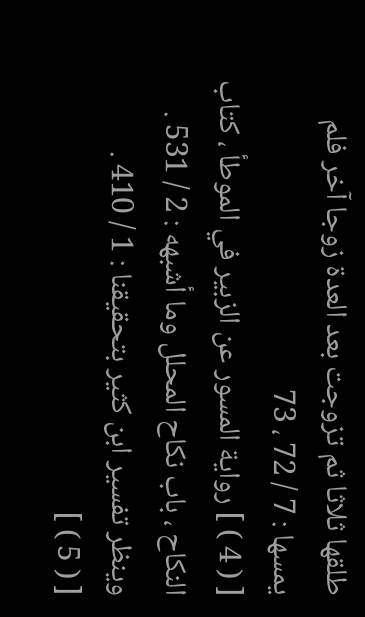طلقها ثلاثا ثم تزوجت بعد العدة زوجا آخر فلم يمسها : 7 / 72 ، 73
[ ( 4 ) ] رواية المسور عن الزبير في الموطأ ، كتاب النكاح ، باب نكاح المحلل وما أشبهه : 2 / 531 . وينظر تفسير ابن كثير بتحقيقنا : 1 / 410 .
[ ( 5 ) ]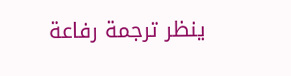ينظر ترجمة رفاعة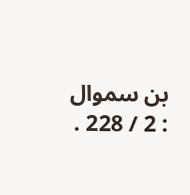بن سموال : 2 / 228 .